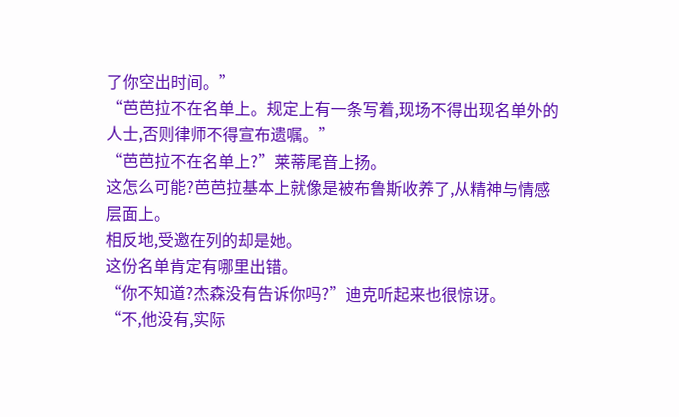了你空出时间。”
“芭芭拉不在名单上。规定上有一条写着,现场不得出现名单外的人士,否则律师不得宣布遗嘱。”
“芭芭拉不在名单上?”莱蒂尾音上扬。
这怎么可能?芭芭拉基本上就像是被布鲁斯收养了,从精神与情感层面上。
相反地,受邀在列的却是她。
这份名单肯定有哪里出错。
“你不知道?杰森没有告诉你吗?”迪克听起来也很惊讶。
“不,他没有,实际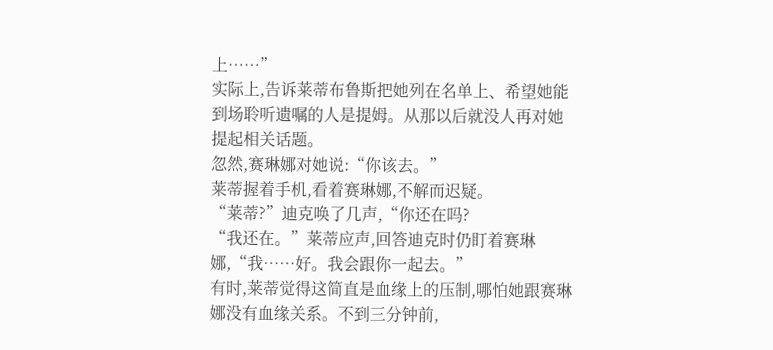上……”
实际上,告诉莱蒂布鲁斯把她列在名单上、希望她能到场聆听遗嘱的人是提姆。从那以后就没人再对她提起相关话题。
忽然,赛琳娜对她说:“你该去。”
莱蒂握着手机,看着赛琳娜,不解而迟疑。
“莱蒂?”迪克唤了几声,“你还在吗?
“我还在。”莱蒂应声,回答迪克时仍盯着赛琳娜,“我……好。我会跟你一起去。”
有时,莱蒂觉得这简直是血缘上的压制,哪怕她跟赛琳娜没有血缘关系。不到三分钟前,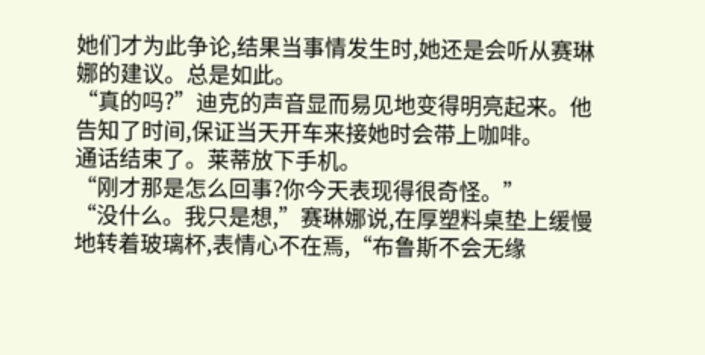她们才为此争论,结果当事情发生时,她还是会听从赛琳娜的建议。总是如此。
“真的吗?”迪克的声音显而易见地变得明亮起来。他告知了时间,保证当天开车来接她时会带上咖啡。
通话结束了。莱蒂放下手机。
“刚才那是怎么回事?你今天表现得很奇怪。”
“没什么。我只是想,”赛琳娜说,在厚塑料桌垫上缓慢地转着玻璃杯,表情心不在焉,“布鲁斯不会无缘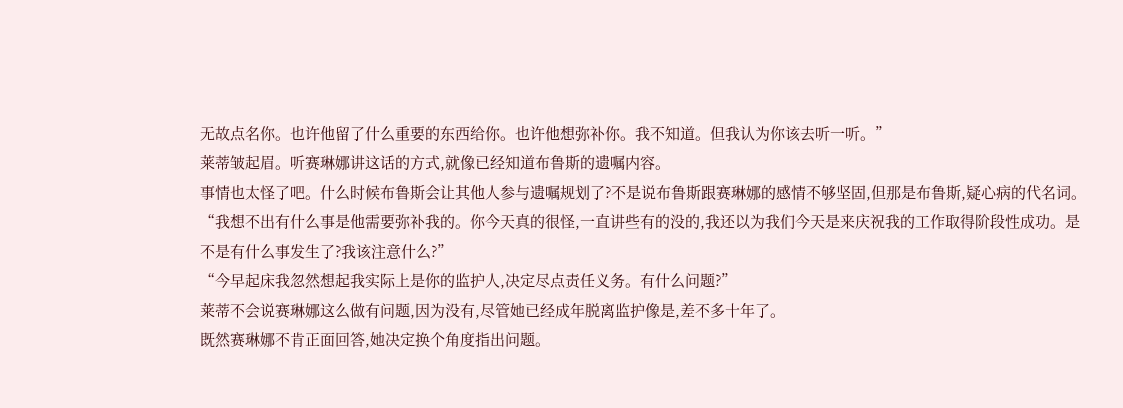无故点名你。也许他留了什么重要的东西给你。也许他想弥补你。我不知道。但我认为你该去听一听。”
莱蒂皱起眉。听赛琳娜讲这话的方式,就像已经知道布鲁斯的遗嘱内容。
事情也太怪了吧。什么时候布鲁斯会让其他人参与遗嘱规划了?不是说布鲁斯跟赛琳娜的感情不够坚固,但那是布鲁斯,疑心病的代名词。
“我想不出有什么事是他需要弥补我的。你今天真的很怪,一直讲些有的没的,我还以为我们今天是来庆祝我的工作取得阶段性成功。是不是有什么事发生了?我该注意什么?”
“今早起床我忽然想起我实际上是你的监护人,决定尽点责任义务。有什么问题?”
莱蒂不会说赛琳娜这么做有问题,因为没有,尽管她已经成年脱离监护像是,差不多十年了。
既然赛琳娜不肯正面回答,她决定换个角度指出问题。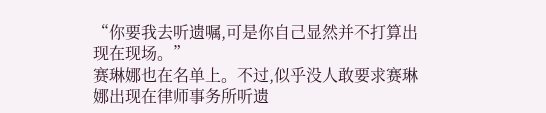“你要我去听遗嘱,可是你自己显然并不打算出现在现场。”
赛琳娜也在名单上。不过,似乎没人敢要求赛琳娜出现在律师事务所听遗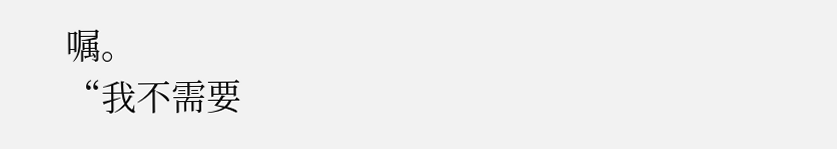嘱。
“我不需要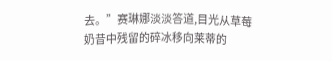去。”赛琳娜淡淡答道,目光从草莓奶昔中残留的碎冰移向莱蒂的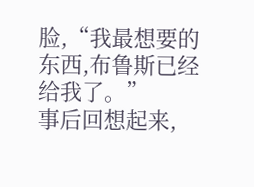脸,“我最想要的东西,布鲁斯已经给我了。”
事后回想起来,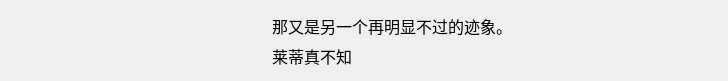那又是另一个再明显不过的迹象。
莱蒂真不知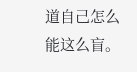道自己怎么能这么盲。